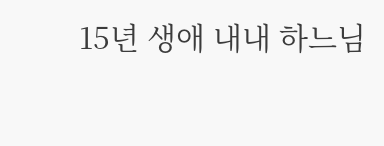15년 생애 내내 하느님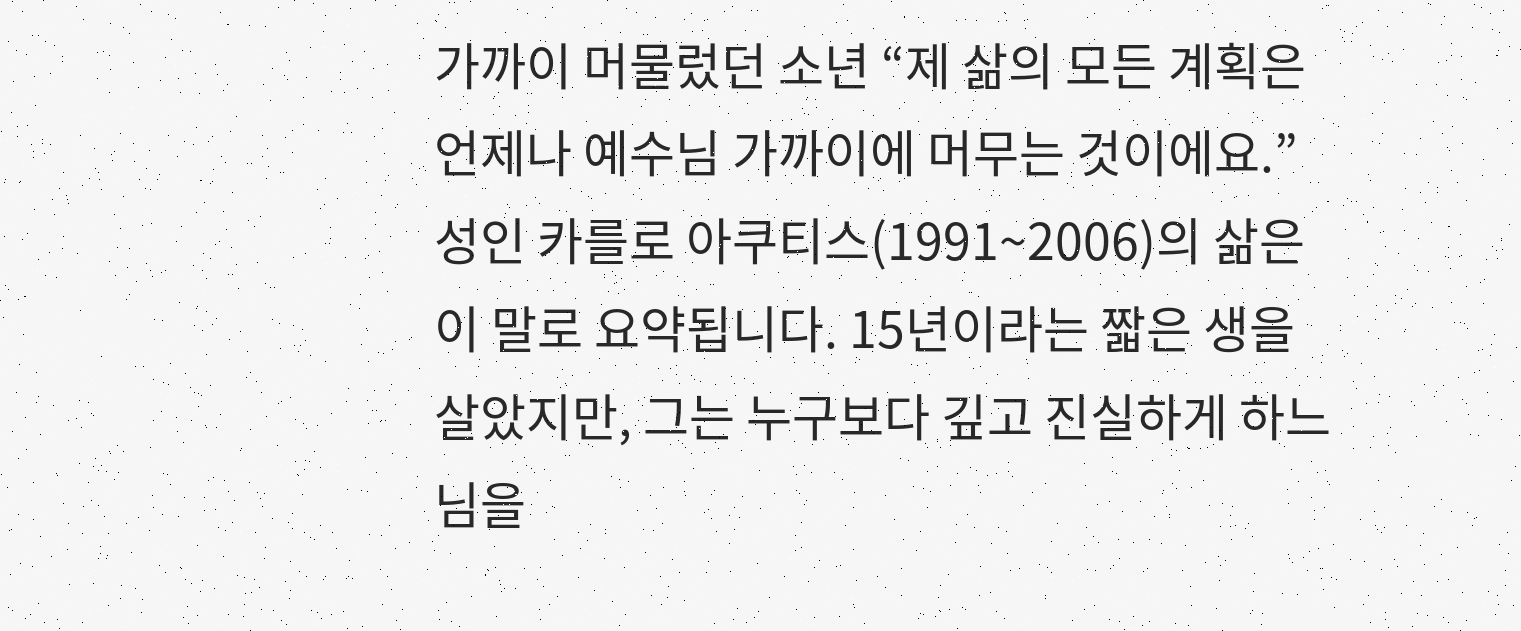가까이 머물렀던 소년 “제 삶의 모든 계획은 언제나 예수님 가까이에 머무는 것이에요.”성인 카를로 아쿠티스(1991~2006)의 삶은 이 말로 요약됩니다. 15년이라는 짧은 생을 살았지만, 그는 누구보다 깊고 진실하게 하느님을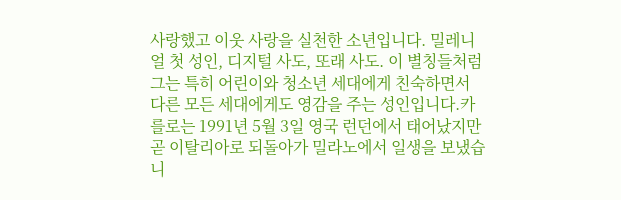사랑했고 이웃 사랑을 실천한 소년입니다. 밀레니얼 첫 성인, 디지털 사도, 또래 사도. 이 별칭들처럼 그는 특히 어린이와 청소년 세대에게 친숙하면서 다른 모든 세대에게도 영감을 주는 성인입니다.카를로는 1991년 5월 3일 영국 런던에서 태어났지만 곧 이탈리아로 되돌아가 밀라노에서 일생을 보냈습니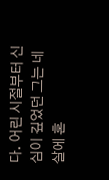다. 어린 시절부터 신심이 깊었던 그는 네 살에 혼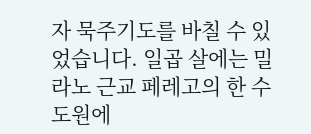자 묵주기도를 바칠 수 있었습니다. 일곱 살에는 밀라노 근교 페레고의 한 수도원에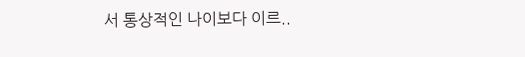서 통상적인 나이보다 이르..